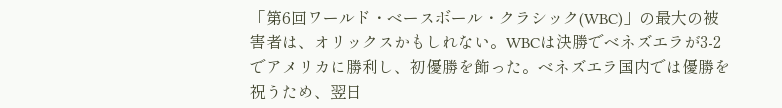「第6回ワールド・ベースボール・クラシック(WBC)」の最大の被害者は、オリックスかもしれない。WBCは決勝でベネズエラが3-2でアメリカに勝利し、初優勝を飾った。ベネズエラ国内では優勝を祝うため、翌日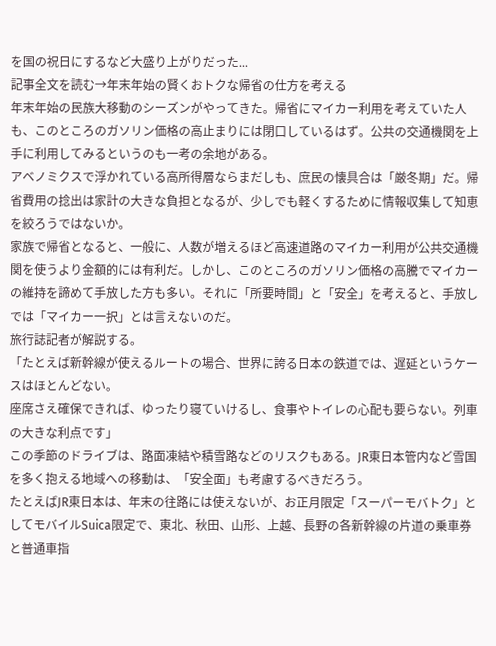を国の祝日にするなど大盛り上がりだった...
記事全文を読む→年末年始の賢くおトクな帰省の仕方を考える
年末年始の民族大移動のシーズンがやってきた。帰省にマイカー利用を考えていた人も、このところのガソリン価格の高止まりには閉口しているはず。公共の交通機関を上手に利用してみるというのも一考の余地がある。
アベノミクスで浮かれている高所得層ならまだしも、庶民の懐具合は「厳冬期」だ。帰省費用の捻出は家計の大きな負担となるが、少しでも軽くするために情報収集して知恵を絞ろうではないか。
家族で帰省となると、一般に、人数が増えるほど高速道路のマイカー利用が公共交通機関を使うより金額的には有利だ。しかし、このところのガソリン価格の高騰でマイカーの維持を諦めて手放した方も多い。それに「所要時間」と「安全」を考えると、手放しでは「マイカー一択」とは言えないのだ。
旅行誌記者が解説する。
「たとえば新幹線が使えるルートの場合、世界に誇る日本の鉄道では、遅延というケースはほとんどない。
座席さえ確保できれば、ゆったり寝ていけるし、食事やトイレの心配も要らない。列車の大きな利点です」
この季節のドライブは、路面凍結や積雪路などのリスクもある。JR東日本管内など雪国を多く抱える地域への移動は、「安全面」も考慮するべきだろう。
たとえばJR東日本は、年末の往路には使えないが、お正月限定「スーパーモバトク」としてモバイルSuica限定で、東北、秋田、山形、上越、長野の各新幹線の片道の乗車券と普通車指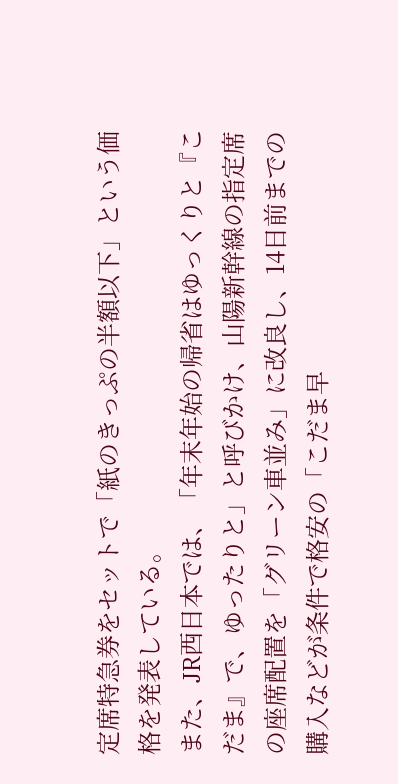定席特急券をセットで「紙のきっぷの半額以下」という価格を発表している。
また、JR西日本では、「年末年始の帰省はゆっくりと『こだま』で、ゆったりと」と呼びかけ、山陽新幹線の指定席の座席配置を「グリーン車並み」に改良し、14日前までの購入などが条件で格安の「こだま早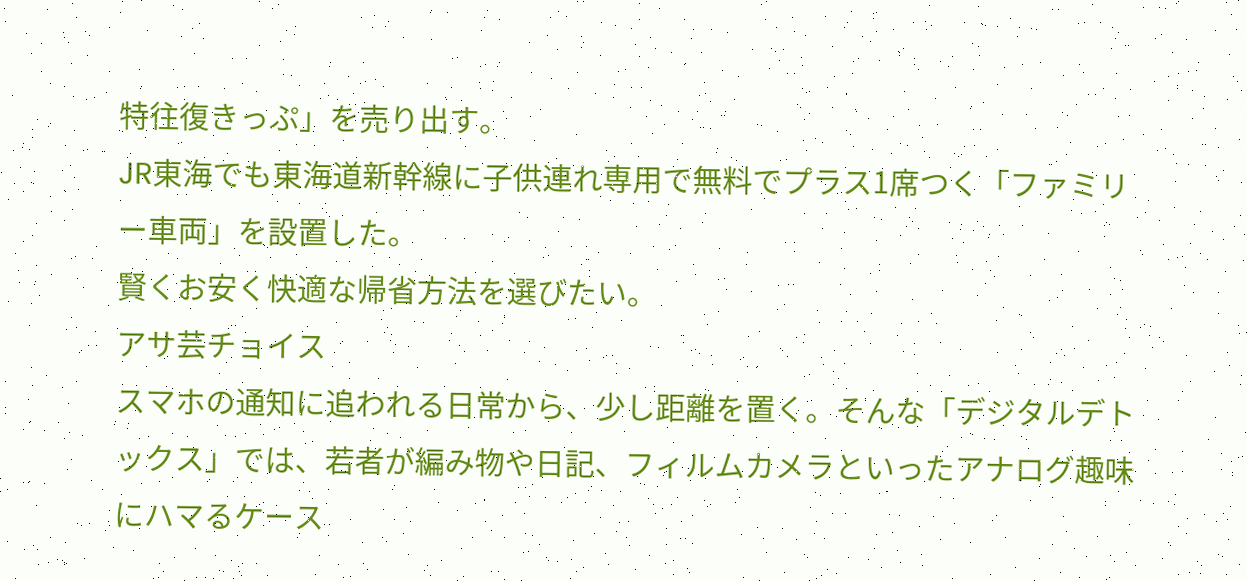特往復きっぷ」を売り出す。
JR東海でも東海道新幹線に子供連れ専用で無料でプラス1席つく「ファミリー車両」を設置した。
賢くお安く快適な帰省方法を選びたい。
アサ芸チョイス
スマホの通知に追われる日常から、少し距離を置く。そんな「デジタルデトックス」では、若者が編み物や日記、フィルムカメラといったアナログ趣味にハマるケース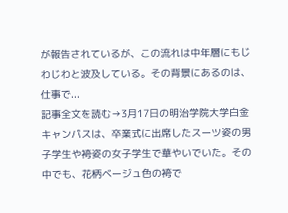が報告されているが、この流れは中年層にもじわじわと波及している。その背景にあるのは、仕事で...
記事全文を読む→3月17日の明治学院大学白金キャンパスは、卒業式に出席したスーツ姿の男子学生や袴姿の女子学生で華やいでいた。その中でも、花柄ベージュ色の袴で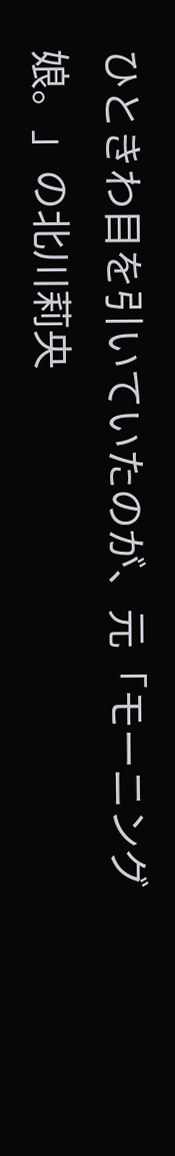ひときわ目を引いていたのが、元「モーニング娘。」の北川莉央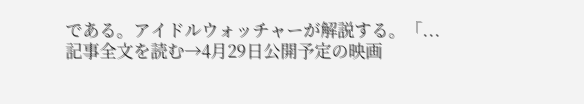である。アイドルウォッチャーが解説する。「...
記事全文を読む→4月29日公開予定の映画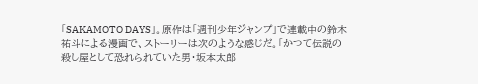「SAKAMOTO DAYS」。原作は「週刊少年ジャンプ」で連載中の鈴木祐斗による漫画で、ストーリーは次のような感じだ。「かつて伝説の殺し屋として恐れられていた男・坂本太郎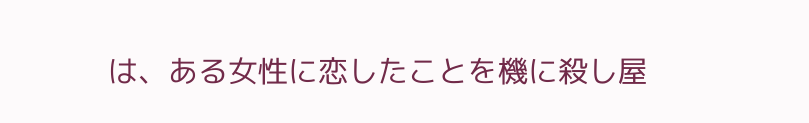は、ある女性に恋したことを機に殺し屋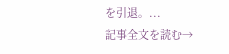を引退。...
記事全文を読む→